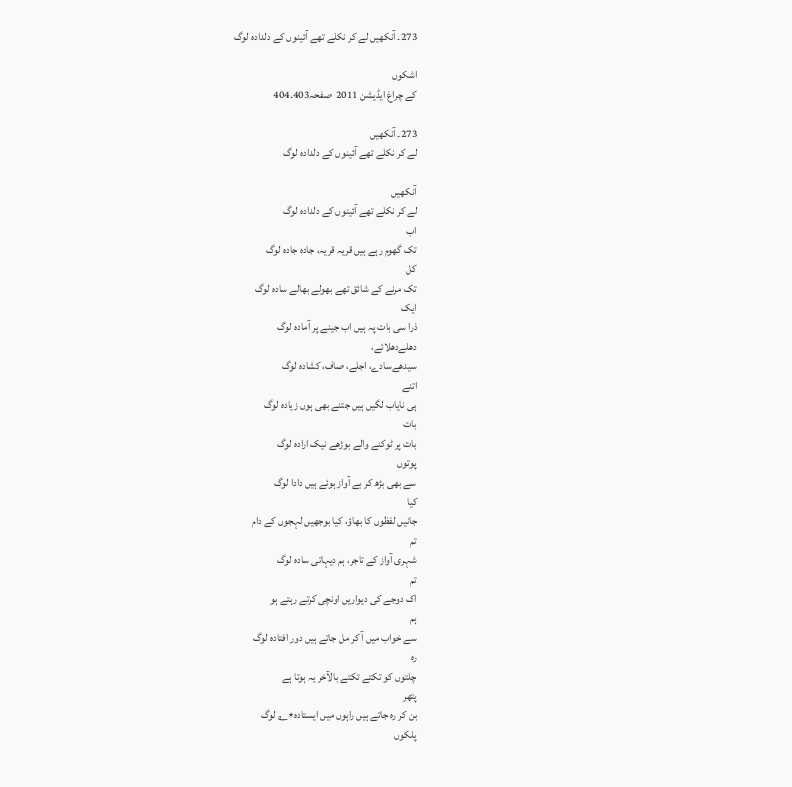273۔ آنکھیں لے کر نکلے تھے آئینوں کے دلدادہ لوگ

اشکوں
کے چراغ ایڈیشن 2011  صفحہ403۔404

273۔ آنکھیں
لے کر نکلے تھے آئینوں کے دلدادہ لوگ

آنکھیں
لے کر نکلے تھے آئینوں کے دلدادہ لوگ
اب
تک گھوم رہے ہیں قریہ قریہ، جادہ جادہ لوگ
کل
تک مرنے کے شائق تھے بھولے بھالے سادہ لوگ
ایک
ذرا سی بات پہ ہیں اب جینے پر آمادہ لوگ
دھلےدھلائے،
سیدھےسادے، اجلے، صاف، کشادہ لوگ
اتنے
ہی نایاب لگیں ہیں جتنے بھی ہوں زیادہ لوگ
بات
بات پر ٹوکنے والے بوڑھے نیک ارادہ لوگ
پوتوں
سے بھی بڑھ کر بے آواز ہوئے ہیں دادا لوگ
کیا
جانیں لفظوں کا بھاؤ، کیا بوجھیں لہجوں کے دام
تم
شہری آواز کے تاجر، ہم دیہاتی سادہ لوگ
تم
اک دوجے کی دیواریں اونچی کرتے رہتے ہو
ہم
سے خواب میں آ کر مل جاتے ہیں دور افتادہ لوگ
رہ
چلتوں کو تکتے تکتے بالآخر یہ ہوتا ہے
پتھر
بن کر رہ جاتے ہیں راہوں میں ایستادہ٭؎ لوگ
پلکوں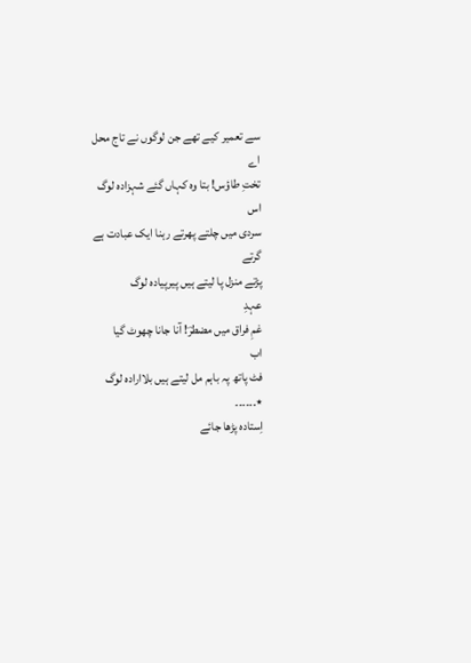سے تعمیر کیے تھے جن لوگوں نے تاج محل
اے
تختِ طاؤس! بتا وہ کہاں گئے شہزادہ لوگ
اس
سردی میں چلتے پھرتے رہنا ایک عبادت ہے
گرتے
پڑتے منزل پا لیتے ہیں پیرپیادہ لوگ
عہدِ
غمِ فراق میں مضطرؔ! آنا جانا چھوٹ گیا
اب
فٹ پاتھ پہ باہم مل لیتے ہیں بلاارادہ لوگ
٭۔۔۔۔۔۔
اِستادہ پڑھا جائے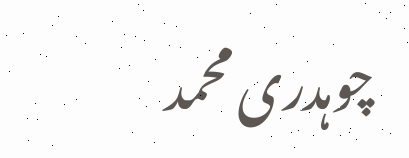چوہدری محمد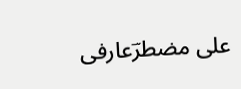علی مضطرؔعارفی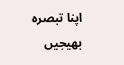اپنا تبصرہ بھیجیں